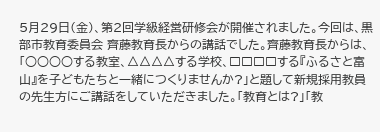5月29日(金)、第2回学級経営研修会が開催されました。今回は、黒部市教育委員会 齊藤教育長からの講話でした。齊藤教育長からは、「○○○○する教室、△△△△する学校、□□□□する『ふるさと富山』を子どもたちと一緒につくりませんか?」と題して新規採用教員の先生方にご講話をしていただきました。「教育とは?」「教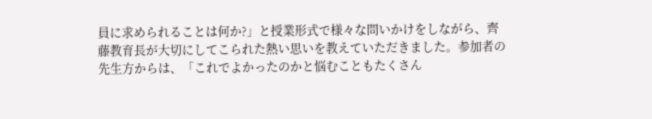員に求められることは何か?」と授業形式で様々な問いかけをしながら、齊藤教育長が大切にしてこられた熱い思いを教えていただきました。参加者の先生方からは、「これでよかったのかと悩むこともたくさん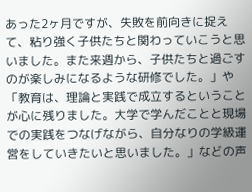あった2ヶ月ですが、失敗を前向きに捉えて、粘り強く子供たちと関わっていこうと思いました。また来週から、子供たちと過ごすのが楽しみになるような研修でした。」や「教育は、理論と実践で成立するということが心に残りました。大学で学んだことと現場での実践をつなげながら、自分なりの学級運営をしていきたいと思いました。」などの声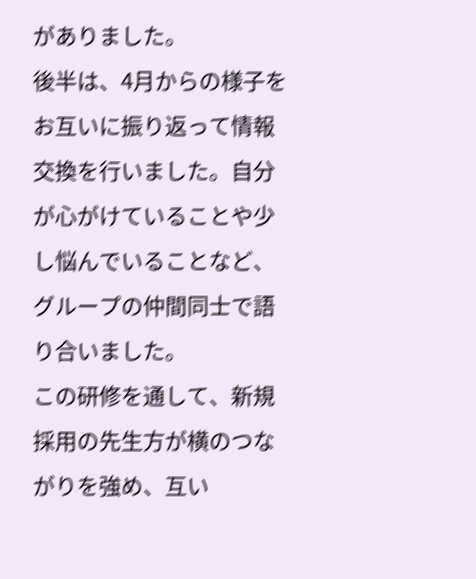がありました。
後半は、4月からの様子をお互いに振り返って情報交換を行いました。自分が心がけていることや少し悩んでいることなど、グループの仲間同士で語り合いました。
この研修を通して、新規採用の先生方が横のつながりを強め、互い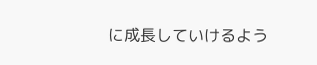に成長していけるよう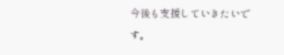今後も支援していきたいです。